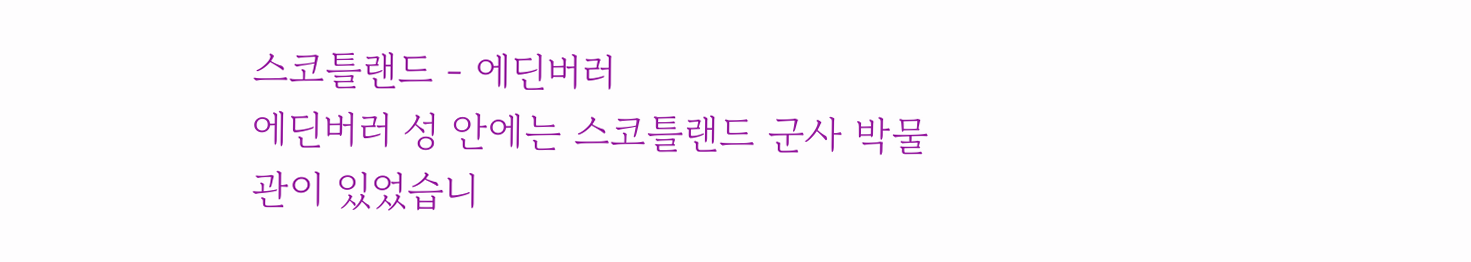스코틀랜드 - 에딘버러
에딘버러 성 안에는 스코틀랜드 군사 박물관이 있었습니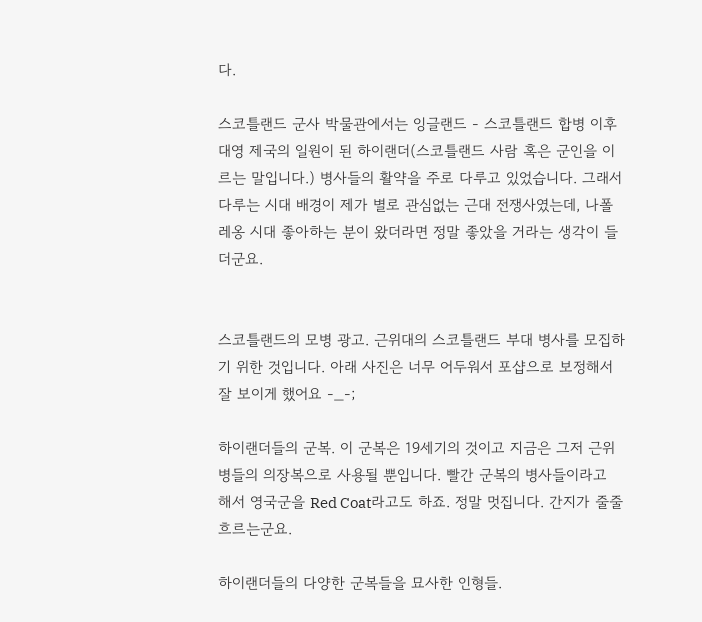다.

스코틀랜드 군사 박물관에서는 잉글랜드 - 스코틀랜드 합병 이후 대영 제국의 일원이 된 하이랜더(스코틀랜드 사람 혹은 군인을 이르는 말입니다.) 병사들의 활약을 주로 다루고 있었습니다. 그래서 다루는 시대 배경이 제가 별로 관심없는 근대 전쟁사였는데, 나폴레옹 시대 좋아하는 분이 왔더라면 정말 좋았을 거라는 생각이 들더군요.


스코틀랜드의 모병 광고. 근위대의 스코틀랜드 부대 병사를 모집하기 위한 것입니다. 아래 사진은 너무 어두워서 포샵으로 보정해서 잘 보이게 했어요 -_-;

하이랜더들의 군복. 이 군복은 19세기의 것이고 지금은 그저 근위병들의 의장복으로 사용될 뿐입니다. 빨간 군복의 병사들이라고 해서 영국군을 Red Coat라고도 하죠. 정말 멋집니다. 간지가 줄줄 흐르는군요.

하이랜더들의 다양한 군복들을 묘사한 인형들.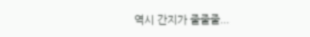역시 간지가 줄줄줄...